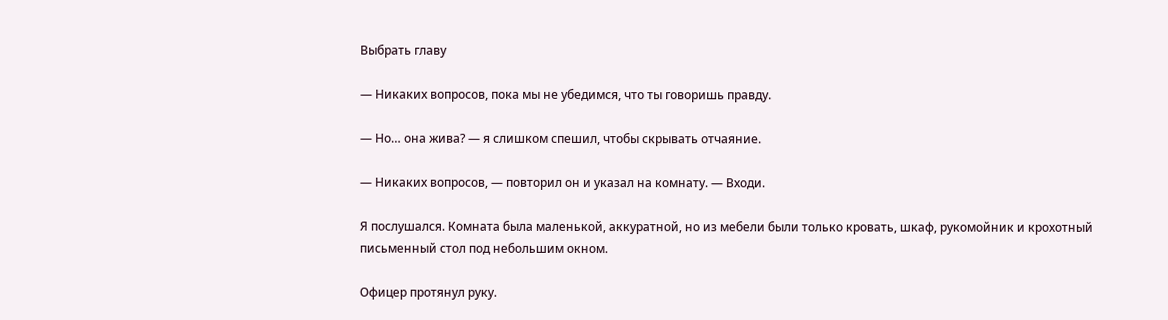Выбрать главу

— Никаких вопросов, пока мы не убедимся, что ты говоришь правду.

— Но… она жива? — я слишком спешил, чтобы скрывать отчаяние.

— Никаких вопросов, — повторил он и указал на комнату. — Входи.

Я послушался. Комната была маленькой, аккуратной, но из мебели были только кровать, шкаф, рукомойник и крохотный письменный стол под небольшим окном.

Офицер протянул руку.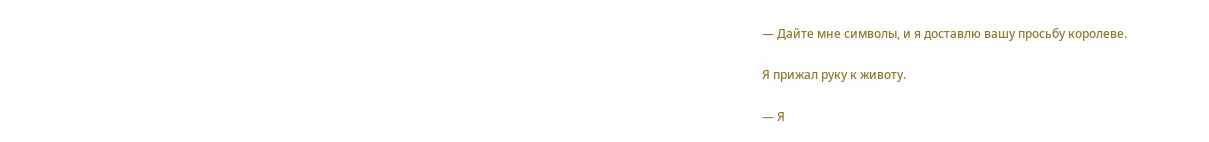— Дайте мне символы, и я доставлю вашу просьбу королеве.

Я прижал руку к животу.

— Я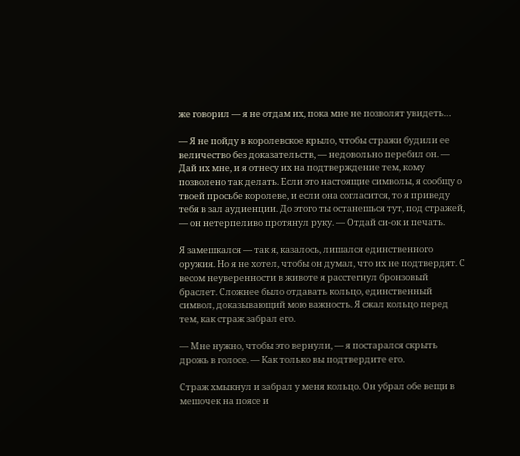же говорил — я не отдам их, пока мне не позволят увидеть…

— Я не пойду в королевское крыло, чтобы стражи будили ее величество без доказательств, — недовольно перебил он. — Дай их мне, и я отнесу их на подтверждение тем, кому позволено так делать. Если это настоящие символы, я сообщу о твоей просьбе королеве, и если она согласится, то я приведу тебя в зал аудиенции. До этого ты останешься тут, под стражей, — он нетерпеливо протянул руку. — Отдай си-ок и печать.

Я замешкался — так я, казалось, лишался единственного оружия. Но я не хотел, чтобы он думал, что их не подтвердят. С весом неуверенности в животе я расстегнул бронзовый браслет. Сложнее было отдавать кольцо, единственный символ, доказывающий мою важность. Я сжал кольцо перед тем, как страж забрал его.

— Мне нужно, чтобы это вернули, — я постарался скрыть дрожь в голосе. — Как только вы подтвердите его.

Страж хмыкнул и забрал у меня кольцо. Он убрал обе вещи в мешочек на поясе и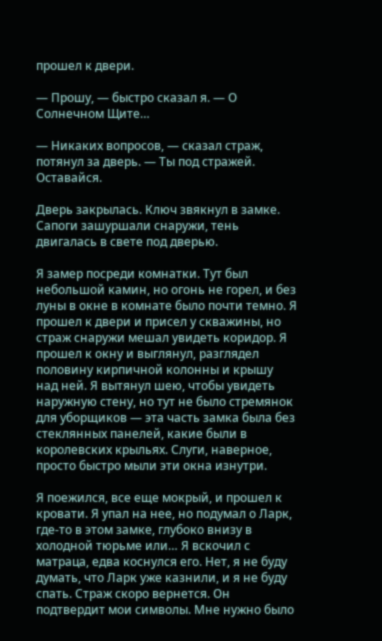прошел к двери.

— Прошу, — быстро сказал я. — О Солнечном Щите…

— Никаких вопросов, — сказал страж, потянул за дверь. — Ты под стражей. Оставайся.

Дверь закрылась. Ключ звякнул в замке. Сапоги зашуршали снаружи, тень двигалась в свете под дверью.

Я замер посреди комнатки. Тут был небольшой камин, но огонь не горел, и без луны в окне в комнате было почти темно. Я прошел к двери и присел у скважины, но страж снаружи мешал увидеть коридор. Я прошел к окну и выглянул, разглядел половину кирпичной колонны и крышу над ней. Я вытянул шею, чтобы увидеть наружную стену, но тут не было стремянок для уборщиков — эта часть замка была без стеклянных панелей, какие были в королевских крыльях. Слуги, наверное, просто быстро мыли эти окна изнутри.

Я поежился, все еще мокрый, и прошел к кровати. Я упал на нее, но подумал о Ларк, где-то в этом замке, глубоко внизу в холодной тюрьме или… Я вскочил с матраца, едва коснулся его. Нет, я не буду думать, что Ларк уже казнили, и я не буду спать. Страж скоро вернется. Он подтвердит мои символы. Мне нужно было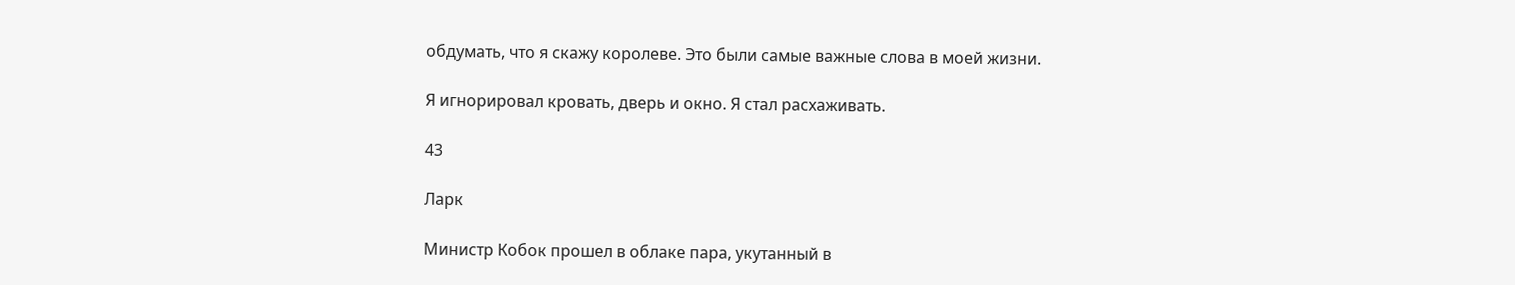обдумать, что я скажу королеве. Это были самые важные слова в моей жизни.

Я игнорировал кровать, дверь и окно. Я стал расхаживать.

43

Ларк

Министр Кобок прошел в облаке пара, укутанный в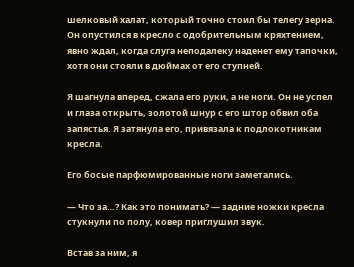шелковый халат, который точно стоил бы телегу зерна. Он опустился в кресло с одобрительным кряхтением, явно ждал, когда слуга неподалеку наденет ему тапочки, хотя они стояли в дюймах от его ступней.

Я шагнула вперед, сжала его руки, а не ноги. Он не успел и глаза открыть, золотой шнур с его штор обвил оба запястья. Я затянула его, привязала к подлокотникам кресла.

Его босые парфюмированные ноги заметались.

— Что за…? Как это понимать? — задние ножки кресла стукнули по полу, ковер приглушил звук.

Встав за ним, я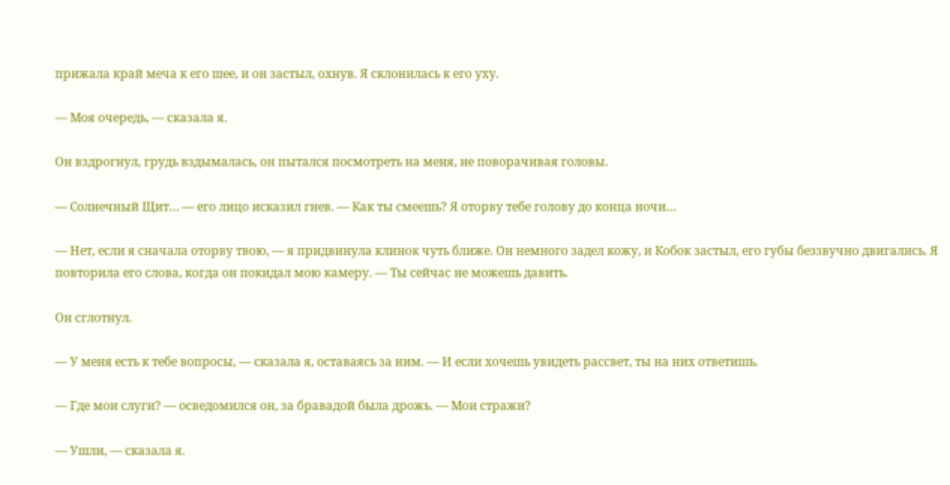прижала край меча к его шее, и он застыл, охнув. Я склонилась к его уху.

— Моя очередь, — сказала я.

Он вздрогнул, грудь вздымалась, он пытался посмотреть на меня, не поворачивая головы.

— Солнечный Щит… — его лицо исказил гнев. — Как ты смеешь? Я оторву тебе голову до конца ночи…

— Нет, если я сначала оторву твою, — я придвинула клинок чуть ближе. Он немного задел кожу, и Кобок застыл, его губы беззвучно двигались. Я повторила его слова, когда он покидал мою камеру. — Ты сейчас не можешь давить.

Он сглотнул.

— У меня есть к тебе вопросы, — сказала я, оставаясь за ним. — И если хочешь увидеть рассвет, ты на них ответишь.

— Где мои слуги? — осведомился он, за бравадой была дрожь. — Мои стражи?

— Ушли, — сказала я.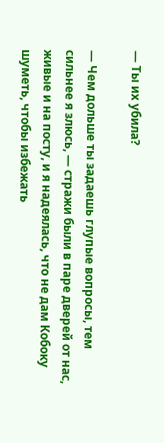— Ты их убила?

— Чем дольше ты задаешь глупые вопросы, тем сильнее я злюсь, — стражи были в паре дверей от нас, живые и на посту, и я надеялась, что не дам Кобоку шуметь, чтобы избежать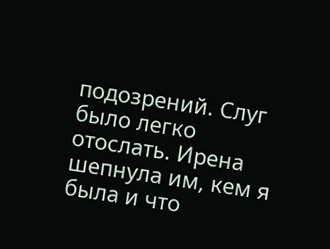подозрений. Слуг было легко отослать. Ирена шепнула им, кем я была и что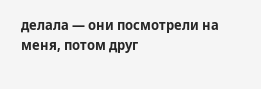делала — они посмотрели на меня, потом друг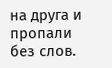на друга и пропали без слов.